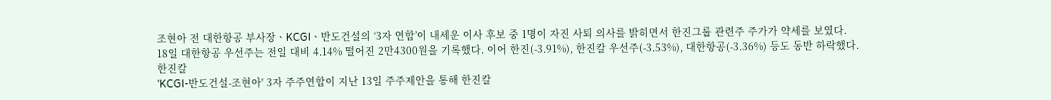조현아 전 대한항공 부사장ㆍKCGIㆍ반도건설의 ‘3자 연합’이 내세운 이사 후보 중 1명이 자진 사퇴 의사를 밝히면서 한진그룹 관련주 주가가 약세를 보였다.
18일 대한항공 우선주는 전일 대비 4.14% 떨어진 2만4300원을 기록했다. 이어 한진(-3.91%), 한진칼 우선주(-3.53%), 대한항공(-3.36%) 등도 동반 하락했다.
한진칼
'KCGI-반도건설-조현아' 3자 주주연합이 지난 13일 주주제안을 통해 한진칼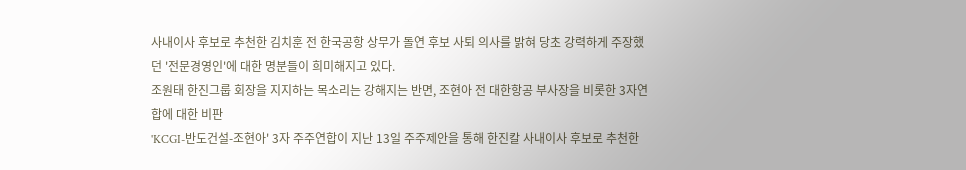사내이사 후보로 추천한 김치훈 전 한국공항 상무가 돌연 후보 사퇴 의사를 밝혀 당초 강력하게 주장했던 '전문경영인'에 대한 명분들이 희미해지고 있다.
조원태 한진그룹 회장을 지지하는 목소리는 강해지는 반면, 조현아 전 대한항공 부사장을 비롯한 3자연합에 대한 비판
'KCGI-반도건설-조현아' 3자 주주연합이 지난 13일 주주제안을 통해 한진칼 사내이사 후보로 추천한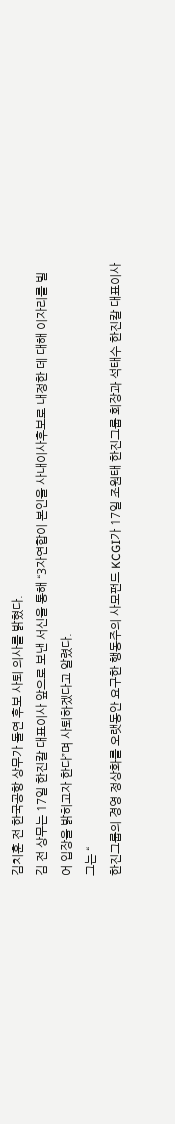김치훈 전 한국공항 상무가 돌연 후보 사퇴 의사를 밝혔다.
김 전 상무는 17일 한진칼 대표이사 앞으로 보낸 서신을 통해 “3자연합이 본인을 사내이사후보로 내정한 데 대해 이자리를 빌어 입장을 밝히고자 한다”며 사퇴하겠다고 알렸다.
그는 “
한진그룹의 경영 정상화를 오랫동안 요구한 행동주의 사모펀드 KCGI가 17일 조원태 한진그룹 회장과 석태수 한진칼 대표이사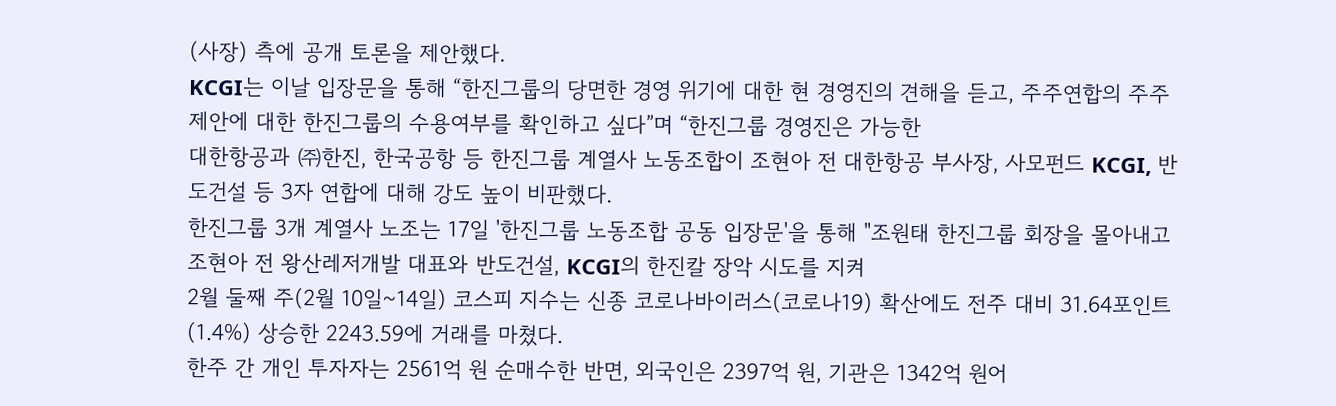(사장) 측에 공개 토론을 제안했다.
KCGI는 이날 입장문을 통해 “한진그룹의 당면한 경영 위기에 대한 현 경영진의 견해을 듣고, 주주연합의 주주제안에 대한 한진그룹의 수용여부를 확인하고 싶다”며 “한진그룹 경영진은 가능한
대한항공과 ㈜한진, 한국공항 등 한진그룹 계열사 노동조합이 조현아 전 대한항공 부사장, 사모펀드 KCGI, 반도건설 등 3자 연합에 대해 강도 높이 비판했다.
한진그룹 3개 계열사 노조는 17일 '한진그룹 노동조합 공동 입장문'을 통해 "조원태 한진그룹 회장을 몰아내고 조현아 전 왕산레저개발 대표와 반도건설, KCGI의 한진칼 장악 시도를 지켜
2월 둘째 주(2월 10일~14일) 코스피 지수는 신종 코로나바이러스(코로나19) 확산에도 전주 대비 31.64포인트(1.4%) 상승한 2243.59에 거래를 마쳤다.
한주 간 개인 투자자는 2561억 원 순매수한 반면, 외국인은 2397억 원, 기관은 1342억 원어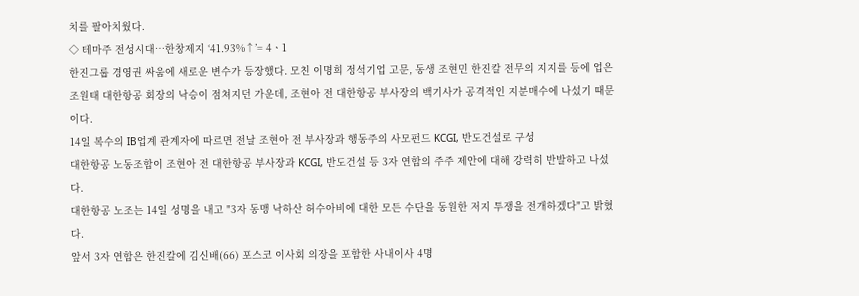치를 팔아치웠다.
◇ 테마주 전성시대…한창제지 ‘41.93%↑’= 4ㆍ1
한진그룹 경영권 싸움에 새로운 변수가 등장했다. 모친 이명희 정석기업 고문, 동생 조현민 한진칼 전무의 지지를 등에 업은 조원태 대한항공 회장의 낙승이 점쳐지던 가운데, 조현아 전 대한항공 부사장의 백기사가 공격적인 지분매수에 나섰기 때문이다.
14일 복수의 IB업계 관계자에 따르면 전날 조현아 전 부사장과 행동주의 사모펀드 KCGI, 반도건설로 구성
대한항공 노동조합이 조현아 전 대한항공 부사장과 KCGI, 반도건설 등 3자 연합의 주주 제안에 대해 강력히 반발하고 나섰다.
대한항공 노조는 14일 성명을 내고 "3자 동맹 낙하산 허수아비에 대한 모든 수단을 동원한 저지 투쟁을 전개하겠다"고 밝혔다.
앞서 3자 연합은 한진칼에 김신배(66) 포스코 이사회 의장을 포함한 사내이사 4명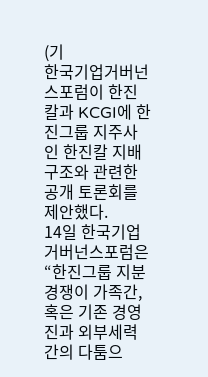(기
한국기업거버넌스포럼이 한진칼과 KCGI에 한진그룹 지주사인 한진칼 지배구조와 관련한 공개 토론회를 제안했다.
14일 한국기업거버넌스포럼은 “한진그룹 지분경쟁이 가족간, 혹은 기존 경영진과 외부세력 간의 다툼으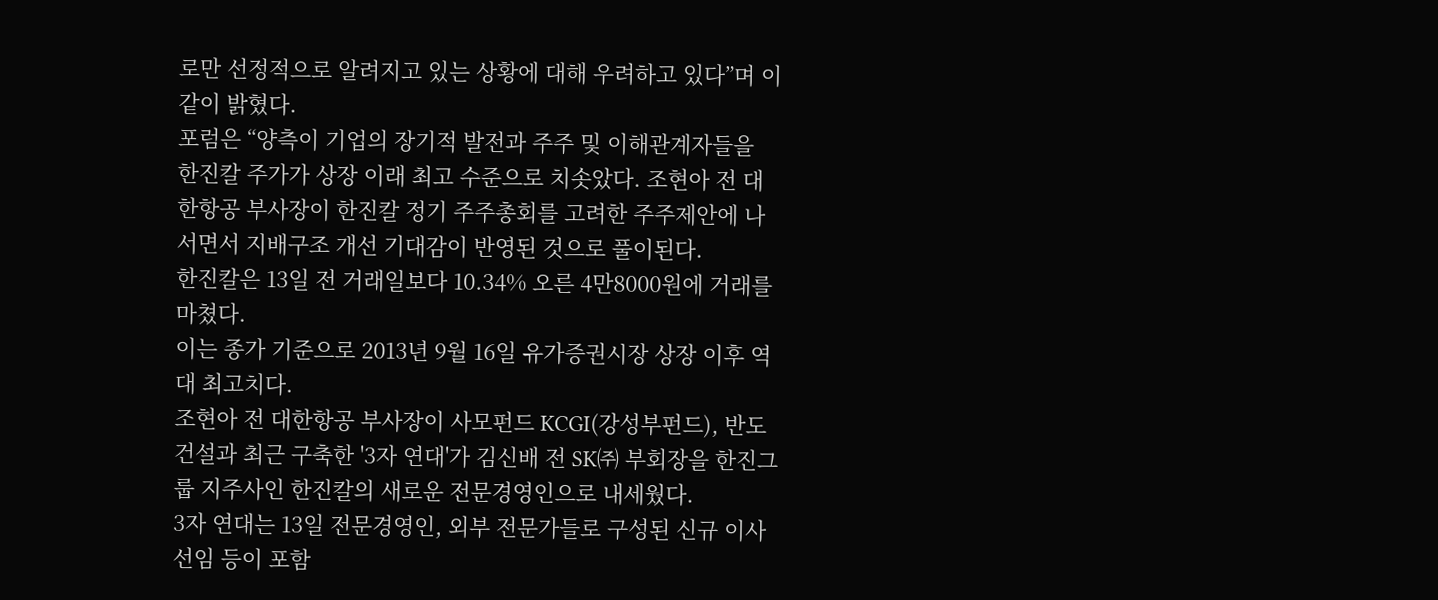로만 선정적으로 알려지고 있는 상황에 대해 우려하고 있다”며 이같이 밝혔다.
포럼은 “양측이 기업의 장기적 발전과 주주 및 이해관계자들을
한진칼 주가가 상장 이래 최고 수준으로 치솟았다. 조현아 전 대한항공 부사장이 한진칼 정기 주주총회를 고려한 주주제안에 나서면서 지배구조 개선 기대감이 반영된 것으로 풀이된다.
한진칼은 13일 전 거래일보다 10.34% 오른 4만8000원에 거래를 마쳤다.
이는 종가 기준으로 2013년 9월 16일 유가증권시장 상장 이후 역대 최고치다.
조현아 전 대한항공 부사장이 사모펀드 KCGI(강성부펀드), 반도건설과 최근 구축한 '3자 연대'가 김신배 전 SK㈜ 부회장을 한진그룹 지주사인 한진칼의 새로운 전문경영인으로 내세웠다.
3자 연대는 13일 전문경영인, 외부 전문가들로 구성된 신규 이사 선임 등이 포함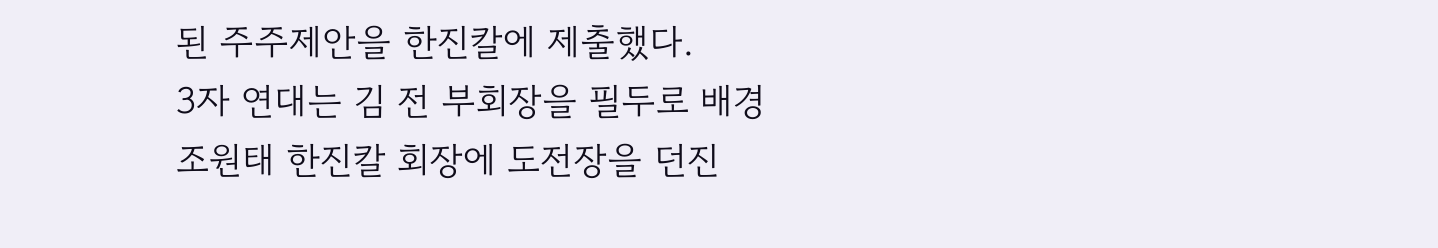된 주주제안을 한진칼에 제출했다.
3자 연대는 김 전 부회장을 필두로 배경
조원태 한진칼 회장에 도전장을 던진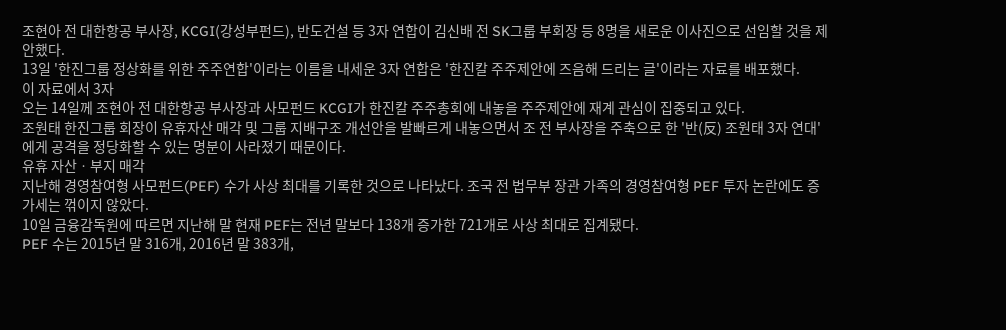조현아 전 대한항공 부사장, KCGI(강성부펀드), 반도건설 등 3자 연합이 김신배 전 SK그룹 부회장 등 8명을 새로운 이사진으로 선임할 것을 제안했다.
13일 '한진그룹 정상화를 위한 주주연합'이라는 이름을 내세운 3자 연합은 '한진칼 주주제안에 즈음해 드리는 글'이라는 자료를 배포했다.
이 자료에서 3자
오는 14일께 조현아 전 대한항공 부사장과 사모펀드 KCGI가 한진칼 주주총회에 내놓을 주주제안에 재계 관심이 집중되고 있다.
조원태 한진그룹 회장이 유휴자산 매각 및 그룹 지배구조 개선안을 발빠르게 내놓으면서 조 전 부사장을 주축으로 한 '반(反) 조원태 3자 연대'에게 공격을 정당화할 수 있는 명분이 사라졌기 때문이다.
유휴 자산ㆍ부지 매각
지난해 경영참여형 사모펀드(PEF) 수가 사상 최대를 기록한 것으로 나타났다. 조국 전 법무부 장관 가족의 경영참여형 PEF 투자 논란에도 증가세는 꺾이지 않았다.
10일 금융감독원에 따르면 지난해 말 현재 PEF는 전년 말보다 138개 증가한 721개로 사상 최대로 집계됐다.
PEF 수는 2015년 말 316개, 2016년 말 383개,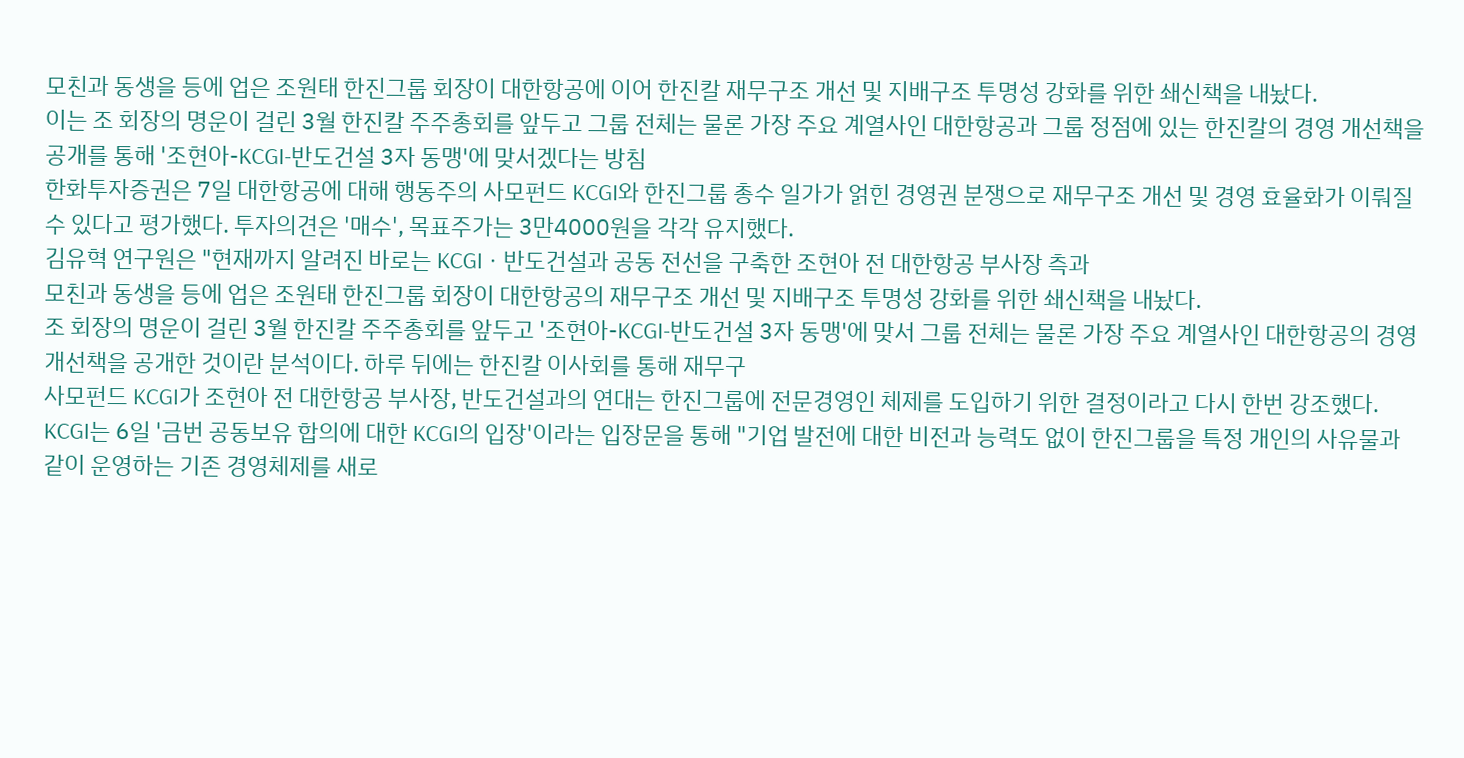모친과 동생을 등에 업은 조원태 한진그룹 회장이 대한항공에 이어 한진칼 재무구조 개선 및 지배구조 투명성 강화를 위한 쇄신책을 내놨다.
이는 조 회장의 명운이 걸린 3월 한진칼 주주총회를 앞두고 그룹 전체는 물론 가장 주요 계열사인 대한항공과 그룹 정점에 있는 한진칼의 경영 개선책을 공개를 통해 '조현아-KCGI-반도건설 3자 동맹'에 맞서겠다는 방침
한화투자증권은 7일 대한항공에 대해 행동주의 사모펀드 KCGI와 한진그룹 총수 일가가 얽힌 경영권 분쟁으로 재무구조 개선 및 경영 효율화가 이뤄질 수 있다고 평가했다. 투자의견은 '매수', 목표주가는 3만4000원을 각각 유지했다.
김유혁 연구원은 "현재까지 알려진 바로는 KCGIㆍ반도건설과 공동 전선을 구축한 조현아 전 대한항공 부사장 측과
모친과 동생을 등에 업은 조원태 한진그룹 회장이 대한항공의 재무구조 개선 및 지배구조 투명성 강화를 위한 쇄신책을 내놨다.
조 회장의 명운이 걸린 3월 한진칼 주주총회를 앞두고 '조현아-KCGI-반도건설 3자 동맹'에 맞서 그룹 전체는 물론 가장 주요 계열사인 대한항공의 경영 개선책을 공개한 것이란 분석이다. 하루 뒤에는 한진칼 이사회를 통해 재무구
사모펀드 KCGI가 조현아 전 대한항공 부사장, 반도건설과의 연대는 한진그룹에 전문경영인 체제를 도입하기 위한 결정이라고 다시 한번 강조했다.
KCGI는 6일 '금번 공동보유 합의에 대한 KCGI의 입장'이라는 입장문을 통해 "기업 발전에 대한 비전과 능력도 없이 한진그룹을 특정 개인의 사유물과 같이 운영하는 기존 경영체제를 새로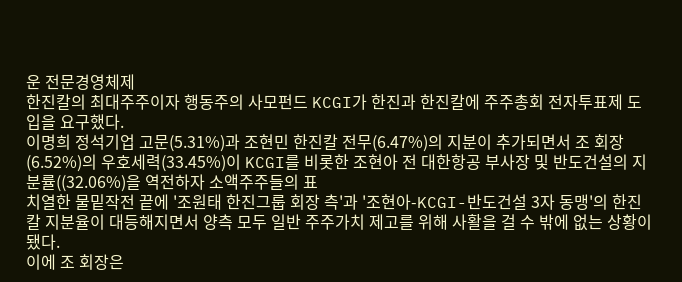운 전문경영체제
한진칼의 최대주주이자 행동주의 사모펀드 KCGI가 한진과 한진칼에 주주총회 전자투표제 도입을 요구했다.
이명희 정석기업 고문(5.31%)과 조현민 한진칼 전무(6.47%)의 지분이 추가되면서 조 회장(6.52%)의 우호세력(33.45%)이 KCGI를 비롯한 조현아 전 대한항공 부사장 및 반도건설의 지분률((32.06%)을 역전하자 소액주주들의 표
치열한 물밑작전 끝에 '조원태 한진그룹 회장 측'과 '조현아-KCGI-반도건설 3자 동맹'의 한진칼 지분율이 대등해지면서 양측 모두 일반 주주가치 제고를 위해 사활을 걸 수 밖에 없는 상황이 됐다.
이에 조 회장은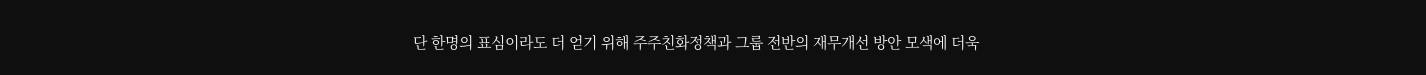단 한명의 표심이라도 더 얻기 위해 주주친화정책과 그룹 전반의 재무개선 방안 모색에 더욱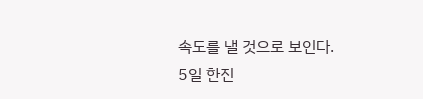속도를 낼 것으로 보인다.
5일 한진